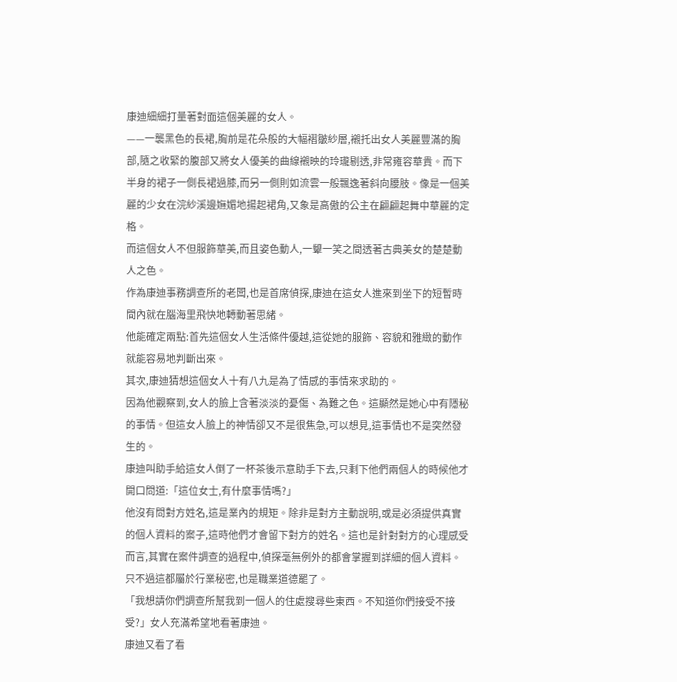康迪細細打量著對面這個美麗的女人。
——一襲黑色的長裙,胸前是花朵般的大幅褶皺紗層,襯托出女人美麗豐滿的胸部,隨之收緊的腹部又將女人優美的曲線襯映的玲瓏剔透,非常雍容華貴。而下半身的裙子一側長裙過膝,而另一側則如流雲一般飄逸著斜向腰肢。像是一個美麗的少女在浣紗溪邊嫵媚地揚起裙角,又象是高傲的公主在翩翩起舞中華麗的定格。
而這個女人不但服飾華美,而且姿色動人,一顰一笑之間透著古典美女的楚楚動人之色。
作為康迪事務調查所的老闆,也是首席偵探,康迪在這女人進來到坐下的短暫時間內就在腦海里飛快地轉動著思緒。
他能確定兩點:首先這個女人生活條件優越,這從她的服飾、容貌和雅緻的動作就能容易地判斷出來。
其次,康迪猜想這個女人十有八九是為了情感的事情來求助的。
因為他觀察到,女人的臉上含著淡淡的憂傷、為難之色。這顯然是她心中有隱秘的事情。但這女人臉上的神情卻又不是很焦急,可以想見,這事情也不是突然發生的。
康迪叫助手給這女人倒了一杯茶後示意助手下去,只剩下他們兩個人的時候他才開口問道:「這位女士,有什麼事情嗎?」
他沒有問對方姓名,這是業內的規矩。除非是對方主動說明,或是必須提供真實的個人資料的案子,這時他們才會留下對方的姓名。這也是針對對方的心理感受而言,其實在案件調查的過程中,偵探毫無例外的都會掌握到詳細的個人資料。只不過這都屬於行業秘密,也是職業道德罷了。
「我想請你們調查所幫我到一個人的住處搜尋些東西。不知道你們接受不接受?」女人充滿希望地看著康迪。
康迪又看了看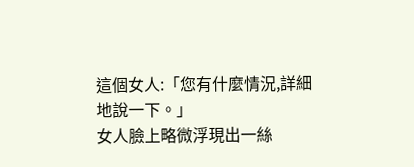這個女人:「您有什麼情況,詳細地說一下。」
女人臉上略微浮現出一絲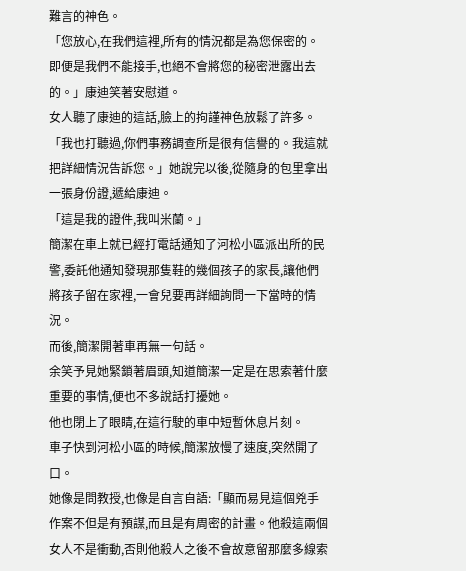難言的神色。
「您放心,在我們這裡,所有的情況都是為您保密的。即便是我們不能接手,也絕不會將您的秘密泄露出去的。」康迪笑著安慰道。
女人聽了康迪的這話,臉上的拘謹神色放鬆了許多。
「我也打聽過,你們事務調查所是很有信譽的。我這就把詳細情況告訴您。」她說完以後,從隨身的包里拿出一張身份證,遞給康迪。
「這是我的證件,我叫米蘭。」
簡潔在車上就已經打電話通知了河松小區派出所的民警,委託他通知發現那隻鞋的幾個孩子的家長,讓他們將孩子留在家裡,一會兒要再詳細詢問一下當時的情況。
而後,簡潔開著車再無一句話。
余笑予見她緊鎖著眉頭,知道簡潔一定是在思索著什麼重要的事情,便也不多說話打擾她。
他也閉上了眼睛,在這行駛的車中短暫休息片刻。
車子快到河松小區的時候,簡潔放慢了速度,突然開了口。
她像是問教授,也像是自言自語:「顯而易見這個兇手作案不但是有預謀,而且是有周密的計畫。他殺這兩個女人不是衝動,否則他殺人之後不會故意留那麼多線索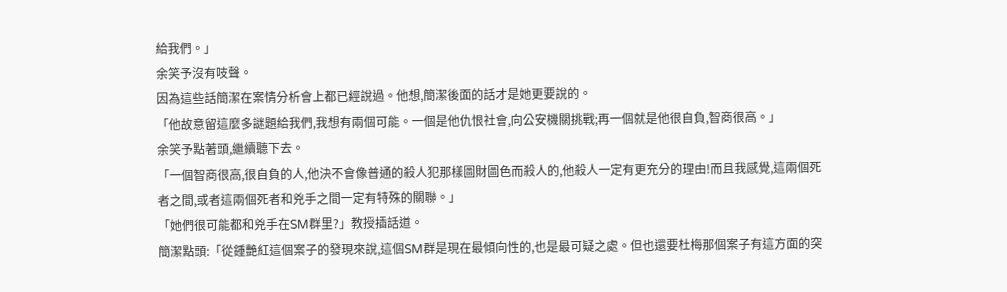給我們。」
余笑予沒有吱聲。
因為這些話簡潔在案情分析會上都已經說過。他想,簡潔後面的話才是她更要說的。
「他故意留這麼多謎題給我們,我想有兩個可能。一個是他仇恨社會,向公安機關挑戰;再一個就是他很自負,智商很高。」
余笑予點著頭,繼續聽下去。
「一個智商很高,很自負的人,他決不會像普通的殺人犯那樣圖財圖色而殺人的,他殺人一定有更充分的理由!而且我感覺,這兩個死者之間,或者這兩個死者和兇手之間一定有特殊的關聯。」
「她們很可能都和兇手在SM群里?」教授插話道。
簡潔點頭:「從鍾艷紅這個案子的發現來說,這個SM群是現在最傾向性的,也是最可疑之處。但也還要杜梅那個案子有這方面的突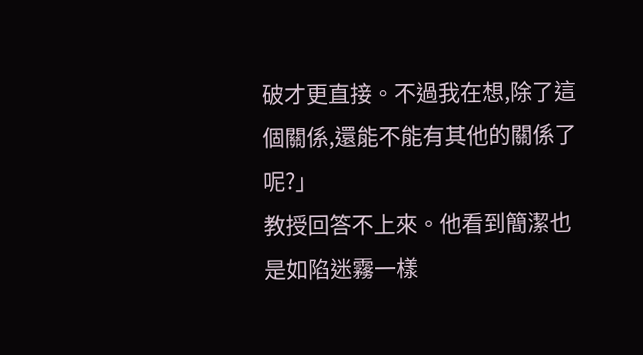破才更直接。不過我在想,除了這個關係,還能不能有其他的關係了呢?」
教授回答不上來。他看到簡潔也是如陷迷霧一樣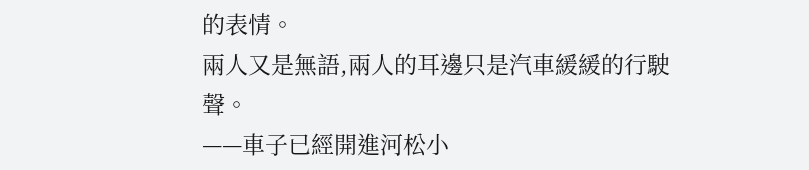的表情。
兩人又是無語,兩人的耳邊只是汽車緩緩的行駛聲。
——車子已經開進河松小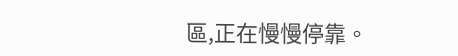區,正在慢慢停靠。